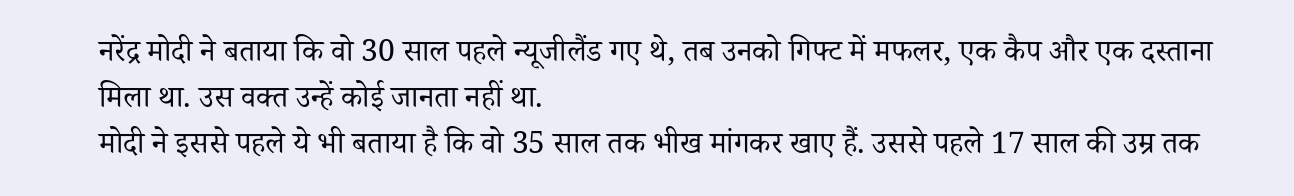नरेंद्र मोदी ने बताया कि वो 30 साल पहले न्यूजीलैंड गए थे, तब उनको गिफ्ट में मफलर, एक कैप और एक दस्ताना मिला था. उस वक्त उन्हें कोई जानता नहीं था.
मोदी ने इससे पहले ये भी बताया है कि वो 35 साल तक भीख मांगकर खाए हैं. उससे पहले 17 साल की उम्र तक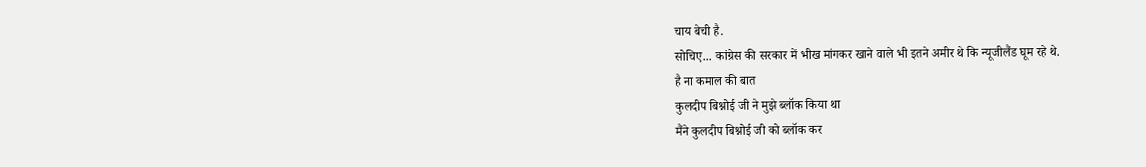चाय बेची है.
सोचिए... कांग्रेस की सरकार में भीख मांगकर खाने वाले भी इतने अमीर थे कि न्यूजीलैंड घूम रहे थे.
है ना कमाल की बात
कुलदीप बिश्नोई जी ने मुझे ब्लॉक किया था
मैंने कुलदीप बिश्नोई जी को ब्लॉक कर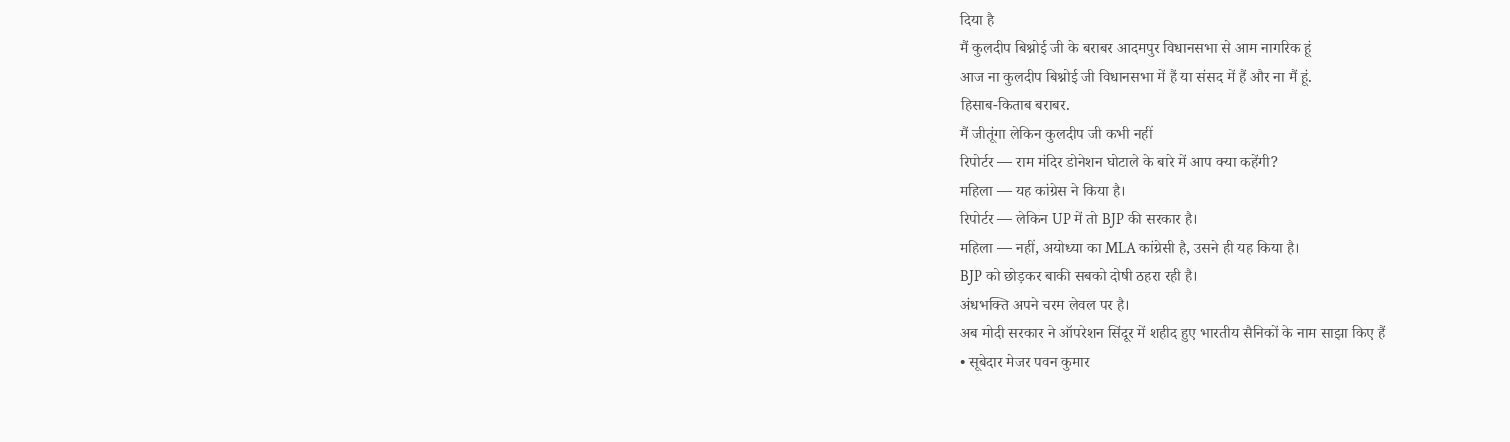दिया है
मैं कुलदीप बिश्नोई जी के बराबर आदमपुर विधानसभा से आम नागरिक हूं
आज ना कुलदीप बिश्नोई जी विधानसभा में हैं या संसद में हैं और ना मैं हूं.
हिसाब-किताब बराबर.
मैं जीतूंगा लेकिन कुलदीप जी कभी नहीं
रिपोर्टर — राम मंदिर डोनेशन घोटाले के बारे में आप क्या कहेंगी?
महिला — यह कांग्रेस ने किया है।
रिपोर्टर — लेकिन UP में तो BJP की सरकार है।
महिला — नहीं, अयोध्या का MLA कांग्रेसी है, उसने ही यह किया है।
BJP को छोड़कर बाकी सबको दोषी ठहरा रही है।
अंधभक्ति अपने चरम लेवल पर है।
अब मोदी सरकार ने ऑपरेशन सिंदूर में शहीद हुए भारतीय सैनिकों के नाम साझा किए हैं
• सूबेदार मेजर पवन कुमार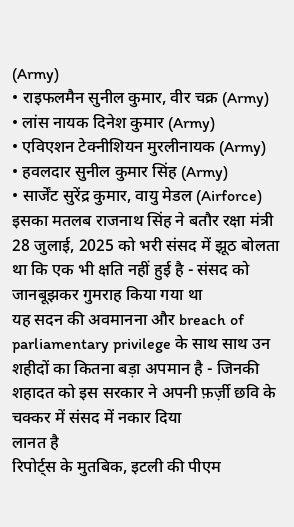(Army)
• राइफलमैन सुनील कुमार, वीर चक्र (Army)
• लांस नायक दिनेश कुमार (Army)
• एविएशन टेक्नीशियन मुरलीनायक (Army)
• हवलदार सुनील कुमार सिंह (Army)
• सार्जेंट सुरेंद्र कुमार, वायु मेडल (Airforce)
इसका मतलब राजनाथ सिंह ने बतौर रक्षा मंत्री 28 जुलाई, 2025 को भरी संसद में झूठ बोलता था कि एक भी क्षति नहीं हुई है - संसद को जानबूझकर गुमराह किया गया था
यह सदन की अवमानना और breach of parliamentary privilege के साथ साथ उन शहीदों का कितना बड़ा अपमान है - जिनकी शहादत को इस सरकार ने अपनी फ़र्ज़ी छवि के चक्कर में संसद में नकार दिया
लानत है
रिपोर्ट्स के मुतबिक, इटली की पीएम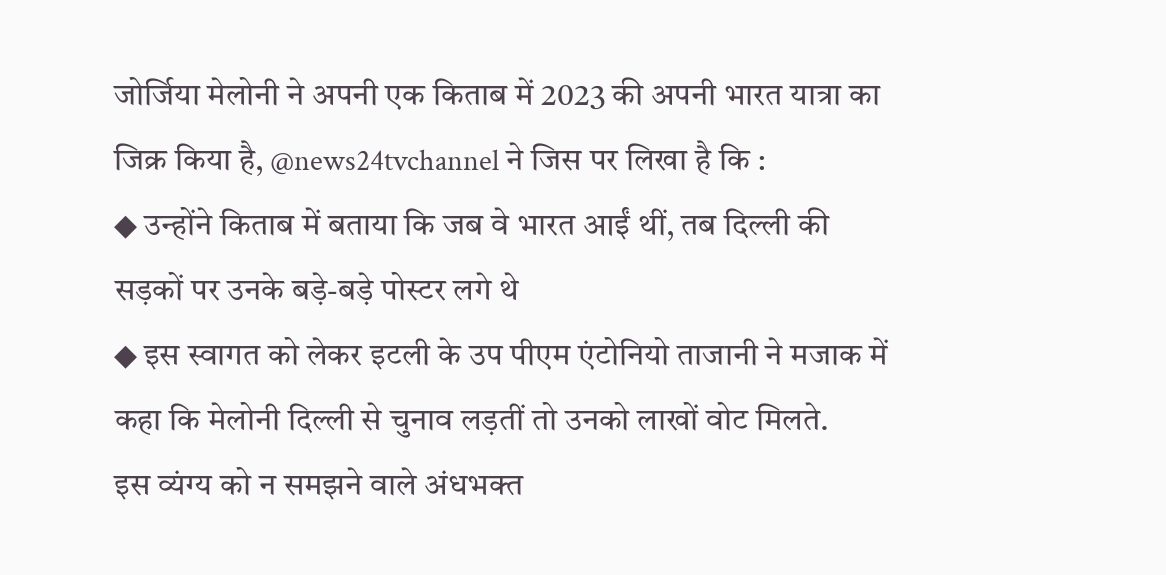जोर्जिया मेलोनी ने अपनी एक किताब में 2023 की अपनी भारत यात्रा का जिक्र किया है, @news24tvchannel ने जिस पर लिखा है कि :
◆ उन्होंने किताब में बताया कि जब वे भारत आईं थीं, तब दिल्ली की सड़कों पर उनके बड़े-बड़े पोस्टर लगे थे
◆ इस स्वागत को लेकर इटली के उप पीएम एंटोनियो ताजानी ने मजाक में कहा कि मेलोनी दिल्ली से चुनाव लड़तीं तो उनको लाखों वोट मिलते.
इस व्यंग्य को न समझने वाले अंधभक्त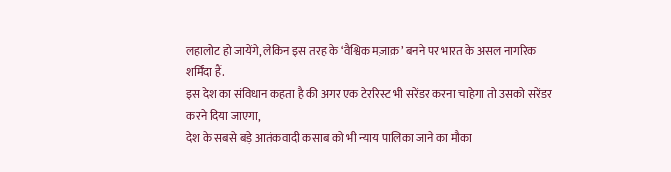लहालोट हो जायेंगे, लेकिन इस तरह के ‘वैश्विक मज़ाक़’ बनने पर भारत के असल नागरिक शर्मिंदा हैं.
इस देश का संविधान कहता है की अगर एक टेररिस्ट भी सरेंडर करना चाहेगा तो उसको सरेंडर करने दिया जाएगा,
देश के सबसे बड़े आतंकवादी कसाब को भी न्याय पालिका जाने का मौका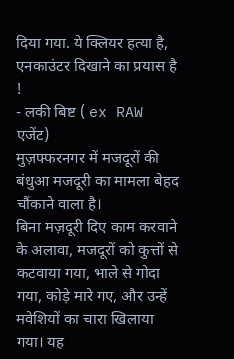दिया गया. ये क्लियर हत्या है, एनकाउंटर दिखाने का प्रयास है !
- लकी बिष्ट ( ex RAW एजेंट)
मुज़फ्फरनगर में मजदूरों की बंधुआ मजदूरी का मामला बेहद चौंकाने वाला है।
बिना मज़दूरी दिए काम करवाने के अलावा, मजदूरों को कुत्तों से कटवाया गया, भाले से गोदा गया, कोड़े मारे गए, और उन्हें मवेशियों का चारा खिलाया गया। यह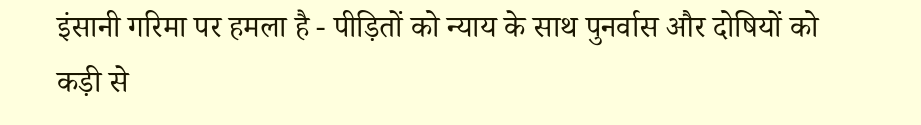इंसानी गरिमा पर हमला है - पीड़ितों को न्याय के साथ पुनर्वास और दोषियों को कड़ी से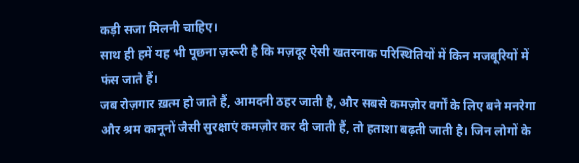कड़ी सजा मिलनी चाहिए।
साथ ही हमें यह भी पूछना ज़रूरी है कि मज़दूर ऐसी खतरनाक परिस्थितियों में किन मजबूरियों में फंस जाते हैं।
जब रोज़गार ख़त्म हो जाते हैं, आमदनी ठहर जाती है, और सबसे कमज़ोर वर्गों के लिए बने मनरेगा और श्रम कानूनों जैसी सुरक्षाएं कमज़ोर कर दी जाती हैं, तो हताशा बढ़ती जाती है। जिन लोगों के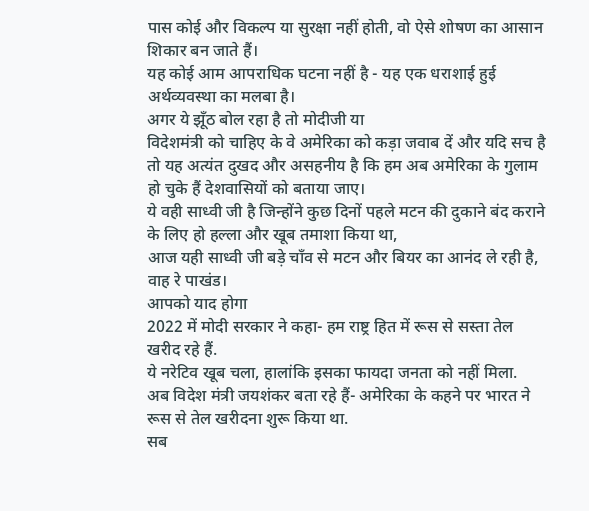पास कोई और विकल्प या सुरक्षा नहीं होती, वो ऐसे शोषण का आसान शिकार बन जाते हैं।
यह कोई आम आपराधिक घटना नहीं है - यह एक धराशाई हुई अर्थव्यवस्था का मलबा है।
अगर ये झूँठ बोल रहा है तो मोदीजी या
विदेशमंत्री को चाहिए के वे अमेरिका को कड़ा जवाब दें और यदि सच है तो यह अत्यंत दुखद और असहनीय है कि हम अब अमेरिका के गुलाम हो चुके हैं देशवासियों को बताया जाए।
ये वही साध्वी जी है जिन्होंने कुछ दिनों पहले मटन की दुकाने बंद कराने के लिए हो हल्ला और खूब तमाशा किया था,
आज यही साध्वी जी बड़े चाँव से मटन और बियर का आनंद ले रही है, वाह रे पाखंड।
आपको याद होगा
2022 में मोदी सरकार ने कहा- हम राष्ट्र हित में रूस से सस्ता तेल खरीद रहे हैं.
ये नरेटिव खूब चला, हालांकि इसका फायदा जनता को नहीं मिला.
अब विदेश मंत्री जयशंकर बता रहे हैं- अमेरिका के कहने पर भारत ने रूस से तेल खरीदना शुरू किया था.
सब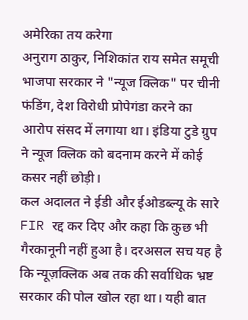अमेरिका तय करेगा
अनुराग ठाकुर, निशिकांत राय समेत समूची भाजपा सरकार ने "न्यूज क्लिक" पर चीनी फंडिंग, देश विरोधी प्रोपेगंडा करने का आरोप संसद में लगाया था। इंडिया टुडे ग्रुप ने न्यूज क्लिक को बदनाम करने में कोई कसर नहीं छोड़ी।
कल अदालत ने ईडी और ईओडब्ल्यू के सारे FIR रद्द कर दिए और कहा कि कुछ भी गैरकानूनी नहीं हुआ है। दरअसल सच यह है कि न्यूज़क्लिक अब तक की सर्वाधिक भ्रष्ट सरकार की पोल खोल रहा था। यही बात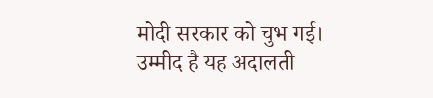मोदी सरकार को चुभ गई।
उम्मीद है यह अदालती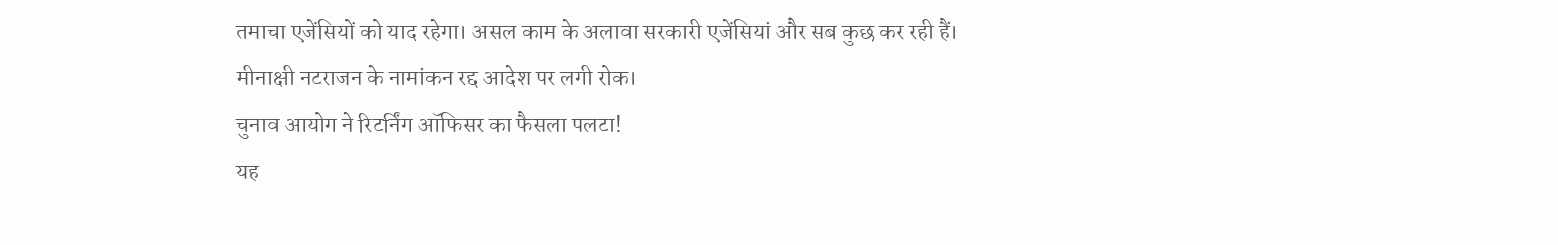तमाचा एजेंसियों को याद रहेगा। असल काम के अलावा सरकारी एजेंसियां और सब कुछ कर रही हैं।
मीनाक्षी नटराजन के नामांकन रद्द आदेश पर लगी रोक।
चुनाव आयोग ने रिटर्निंग ऑफिसर का फैसला पलटा!
यह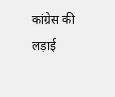कांग्रेस की लड़ाई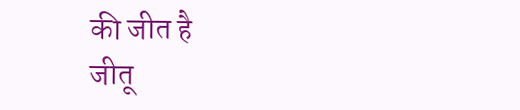की जीत है
जीतू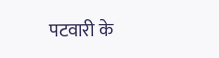पटवारी के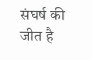संघर्ष की जीत है